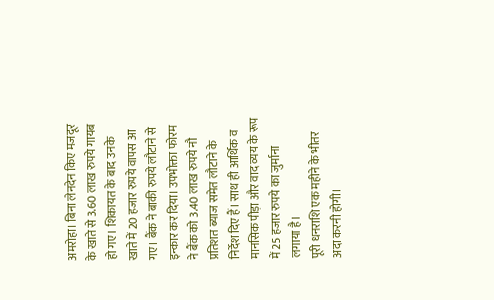अमरोहा। बिना लेनदेन किए मजदूर के खाते से 3.60 लाख रुपये गायब हो गए। शिकायत के बाद उनके खाते में 20 हजार रुपये वापस आ गए। बैंक ने बाकी रुपये लौटाने से इन्कार कर दिया। उपभोक्ता फोरम ने बैंक को 3.40 लाख रुपये नौ प्रतिशत ब्याज समेत लौटाने के निर्देश दिए हैं। साथ ही आर्थिक व मानसिक पीड़ा और वाद व्यय के रूप में 25 हजार रुपये का जुर्माना लगाया है।
पूरी धनराशि एक महीने के भीतर अदा करनी होगी।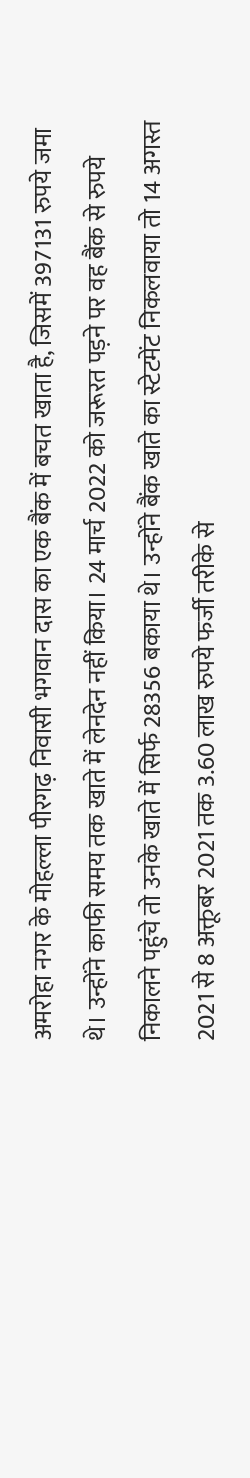अमरोहा नगर के मोहल्ला पीरगढ़ निवासी भगवान दास का एक बैंक में बचत खाता है, जिसमें 397131 रुपये जमा थे। उन्होंने काफी समय तक खाते में लेनदेन नहीं किया। 24 मार्च 2022 को जरूरत पड़ने पर वह बैंक से रुपये निकालने पहुंचे तो उनके खाते में सिर्फ 28356 बकाया थे। उन्होंने बैंक खाते का स्टेटमेंट निकलवाया तो 14 अगस्त 2021 से 8 अक्तूबर 2021 तक 3.60 लाख रुपये फर्जी तरीके से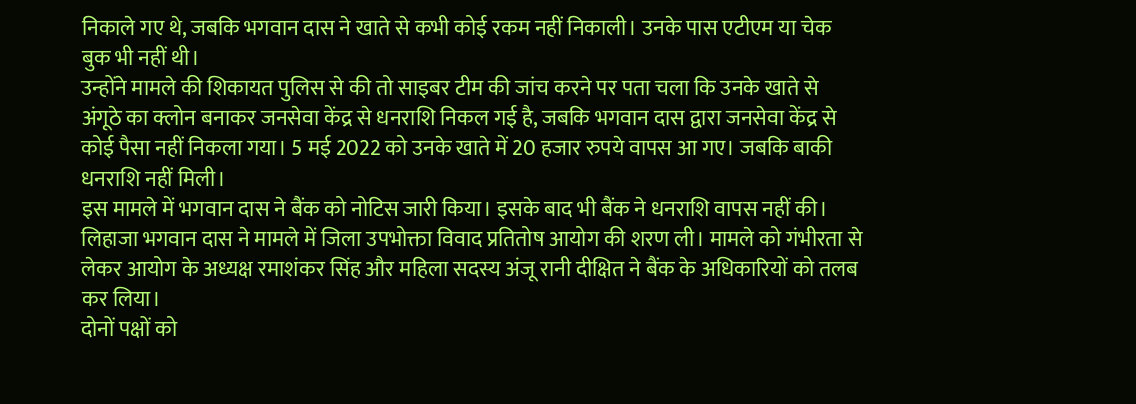निकाले गए थे, जबकि भगवान दास ने खाते से कभी कोई रकम नहीं निकाली। उनके पास एटीएम या चेक बुक भी नहीं थी।
उन्होंने मामले की शिकायत पुलिस से की तो साइबर टीम की जांच करने पर पता चला कि उनके खाते से अंगूठे का क्लोन बनाकर जनसेवा केंद्र से धनराशि निकल गई है, जबकि भगवान दास द्वारा जनसेवा केंद्र से कोई पैसा नहीं निकला गया। 5 मई 2022 को उनके खाते में 20 हजार रुपये वापस आ गए। जबकि बाकी धनराशि नहीं मिली।
इस मामले में भगवान दास ने बैंक को नोटिस जारी किया। इसके बाद भी बैंक ने धनराशि वापस नहीं की। लिहाजा भगवान दास ने मामले में जिला उपभोक्ता विवाद प्रतितोष आयोग की शरण ली। मामले को गंभीरता से लेकर आयोग के अध्यक्ष रमाशंकर सिंह और महिला सदस्य अंजू रानी दीक्षित ने बैंक के अधिकारियों को तलब कर लिया।
दोनों पक्षों को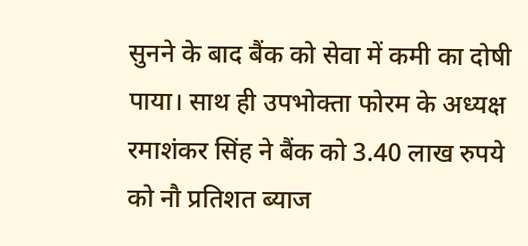सुनने के बाद बैंक को सेवा में कमी का दोषी पाया। साथ ही उपभोक्ता फोरम के अध्यक्ष रमाशंकर सिंह ने बैंक को 3.40 लाख रुपये को नौ प्रतिशत ब्याज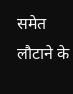समेत लौटाने के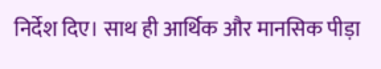निर्देश दिए। साथ ही आर्थिक और मानसिक पीड़ा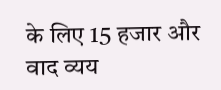के लिए 15 हजार और वाद व्यय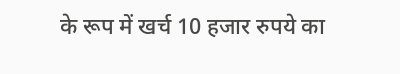के रूप में खर्च 10 हजार रुपये का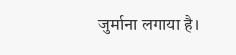जुर्माना लगाया है।